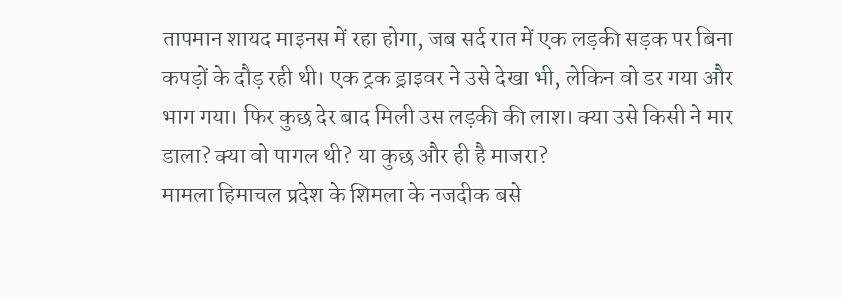तापमान शायद माइनस में रहा होगा, जब सर्द रात में एक लड़की सड़क पर बिना कपड़ों के दौड़ रही थी। एक ट्रक ड्राइवर ने उसे देखा भी, लेकिन वो डर गया और भाग गया। फिर कुछ देर बाद मिली उस लड़की की लाश। क्या उसे किसी ने मार डाला? क्या वो पागल थी? या कुछ और ही है माजरा?
मामला हिमाचल प्रदेश के शिमला के नजदीक बसे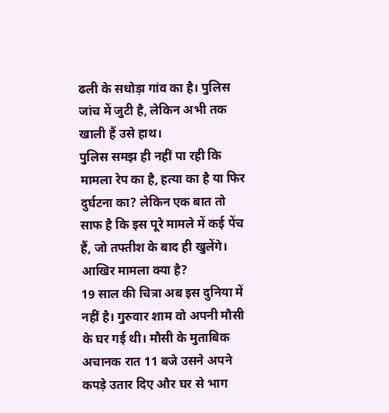ढली के सधोड़ा गांव का है। पुलिस जांच में जुटी है, लेकिन अभी तक खाली हैं उसे हाथ।
पुलिस समझ ही नहीं पा रही कि मामला रेप का है, हत्या का है या फिर दुर्घटना का? लेकिन एक बात तो साफ है कि इस पूरे मामले में कई पेंच हैं, जो तफ्तीश के बाद ही खुलेंगे।
आखिर मामला क्या है?
19 साल की चित्रा अब इस दुनिया में नहीं है। गुरुवार शाम वो अपनी मौसी के घर गई थी। मौसी के मुताबिक अचानक रात 11 बजे उसने अपने कपड़े उतार दिए और घर से भाग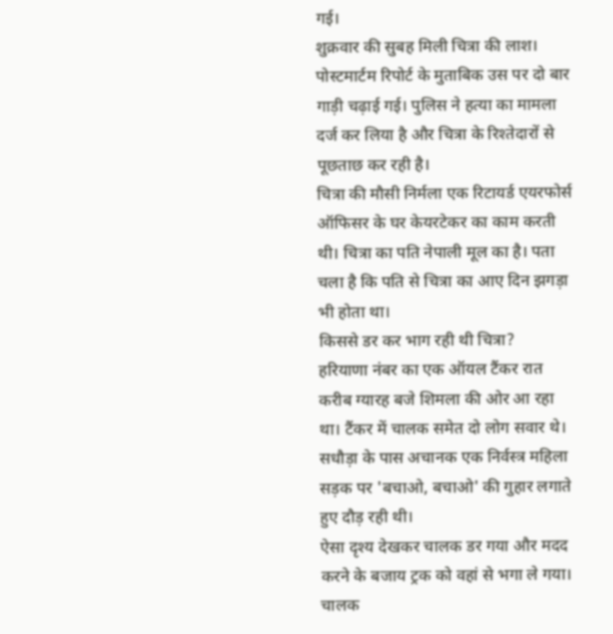गई।
शुक्रवार की सुबह मिली चित्रा की लाश। पोस्टमार्टम रिपोर्ट के मुताबिक उस पर दो बार गाड़ी चढ़ाई गई। पुलिस ने हत्या का मामला दर्ज कर लिया है और चित्रा के रिश्तेदारों से पूछताछ कर रही है।
चित्रा की मौसी निर्मला एक रिटायर्ड एयरफोर्स ऑफिसर के घर केयरटेकर का काम करती थी। चित्रा का पति नेपाली मूल का है। पता चला है कि पति से चित्रा का आए दिन झगड़ा भी होता था।
किससे डर कर भाग रही थी चित्रा?
हरियाणा नंबर का एक ऑयल टैंकर रात करीब ग्यारह बजे शिमला की ओर आ रहा था। टैंकर में चालक समेत दो लोग सवार थे। सधौड़ा के पास अचानक एक निर्वस्त्र महिला सड़क पर 'बचाओ, बचाओ' की गुहार लगाते हुए दौड़ रही थी।
ऐसा दृश्य देखकर चालक डर गया और मदद करने के बजाय ट्रक को वहां से भगा ले गया। चालक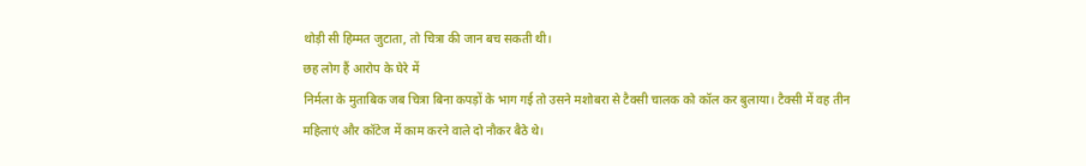थोड़ी सी हिम्मत जुटाता, तो चित्रा की जान बच सकती थी।
छह लोग हैं आरोप के घेरे में
निर्मला के मुताबिक जब चित्रा बिना कपड़ों के भाग गई तो उसने मशोबरा से टैक्सी चालक को कॉल कर बुलाया। टैक्सी में वह तीन महिलाएं और कॉटेज में काम करने वाले दो नौकर बैठे थे।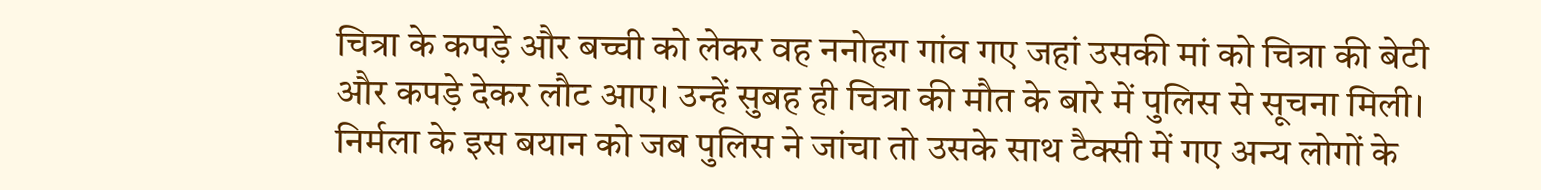चित्रा के कपड़े और बच्ची को लेकर वह ननोहग गांव गए जहां उसकी मां को चित्रा की बेटी और कपड़े देकर लौट आए। उन्हें सुबह ही चित्रा की मौत के बारे में पुलिस से सूचना मिली।
निर्मला के इस बयान को जब पुलिस ने जांचा तो उसके साथ टैक्सी में गए अन्य लोगों के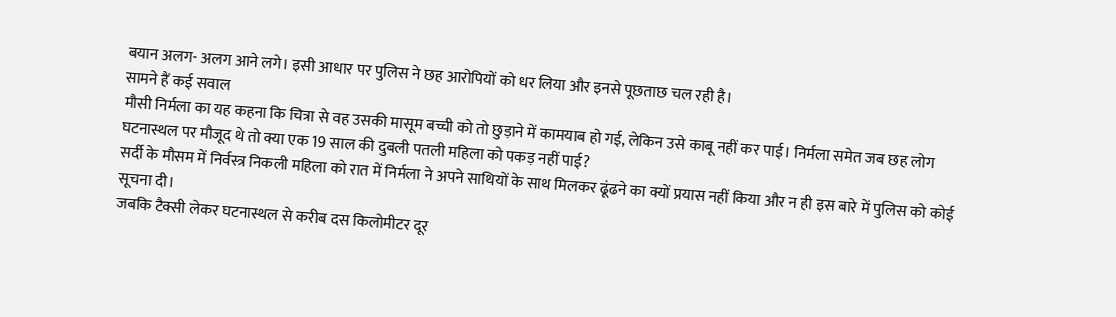बयान अलग- अलग आने लगे। इसी आधार पर पुलिस ने छह आरोपियों को धर लिया और इनसे पूछताछ चल रही है।
सामने हैं कई सवाल
मौसी निर्मला का यह कहना कि चित्रा से वह उसकी मासूम बच्ची को तो छुड़ाने में कामयाब हो गई, लेकिन उसे काबू नहीं कर पाई। निर्मला समेत जब छह लोग घटनास्थल पर मौजूद थे तो क्या एक 19 साल की दुबली पतली महिला को पकड़ नहीं पाई?
सर्दी के मौसम में निर्वस्त्र निकली महिला को रात में निर्मला ने अपने साथियों के साथ मिलकर ढूंढने का क्यों प्रयास नहीं किया और न ही इस बारे में पुलिस को कोई सूचना दी।
जबकि टैक्सी लेकर घटनास्थल से करीब दस किलोमीटर दूर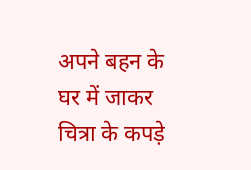अपने बहन के घर में जाकर चित्रा के कपड़े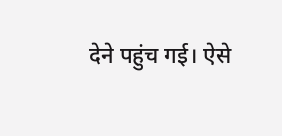देने पहुंच गई। ऐसे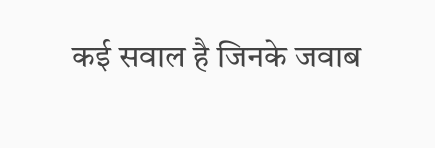कई सवाल है जिनके जवाब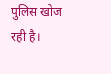पुलिस खोज रही है।